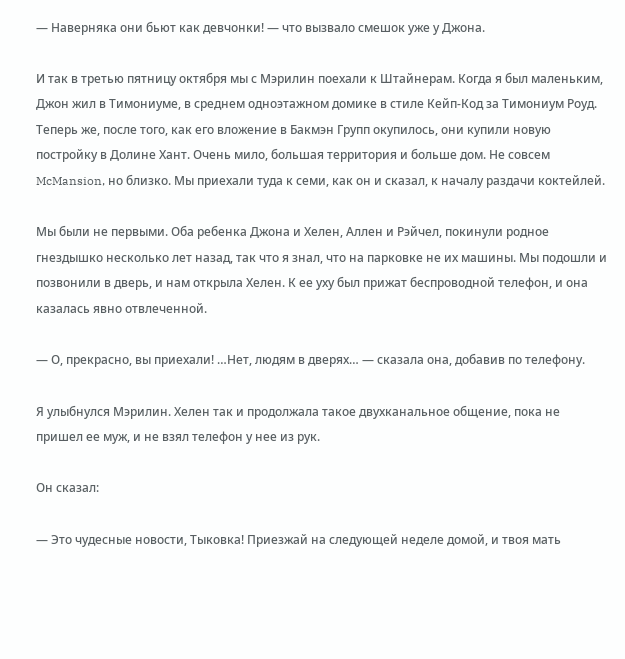— Наверняка они бьют как девчонки! — что вызвало смешок уже у Джона.

И так в третью пятницу октября мы с Мэрилин поехали к Штайнерам. Когда я был маленьким, Джон жил в Тимониуме, в среднем одноэтажном домике в стиле Кейп-Код за Тимониум Роуд. Теперь же, после того, как его вложение в Бакмэн Групп окупилось, они купили новую постройку в Долине Хант. Очень мило, большая территория и больше дом. Не совсем McMansion, но близко. Мы приехали туда к семи, как он и сказал, к началу раздачи коктейлей.

Мы были не первыми. Оба ребенка Джона и Хелен, Аллен и Рэйчел, покинули родное гнездышко несколько лет назад, так что я знал, что на парковке не их машины. Мы подошли и позвонили в дверь, и нам открыла Хелен. К ее уху был прижат беспроводной телефон, и она казалась явно отвлеченной.

— О, прекрасно, вы приехали! …Нет, людям в дверях… — сказала она, добавив по телефону.

Я улыбнулся Мэрилин. Хелен так и продолжала такое двухканальное общение, пока не пришел ее муж, и не взял телефон у нее из рук.

Он сказал:

— Это чудесные новости, Тыковка! Приезжай на следующей неделе домой, и твоя мать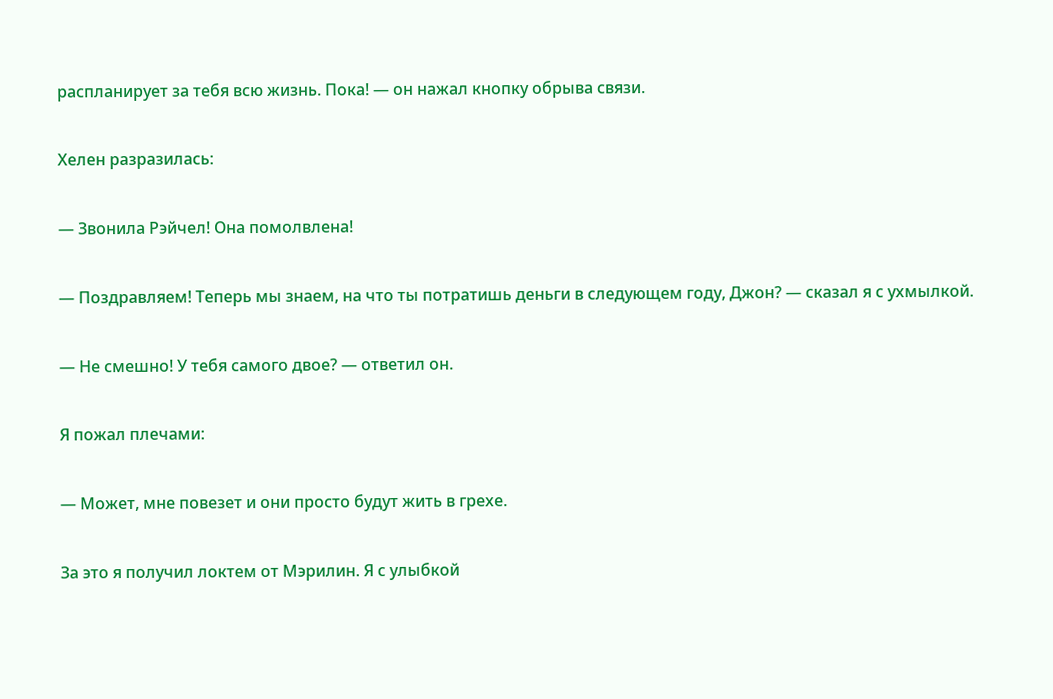распланирует за тебя всю жизнь. Пока! — он нажал кнопку обрыва связи.

Хелен разразилась:

— Звонила Рэйчел! Она помолвлена!

— Поздравляем! Теперь мы знаем, на что ты потратишь деньги в следующем году, Джон? — сказал я с ухмылкой.

— Не смешно! У тебя самого двое? — ответил он.

Я пожал плечами:

— Может, мне повезет и они просто будут жить в грехе.

За это я получил локтем от Мэрилин. Я с улыбкой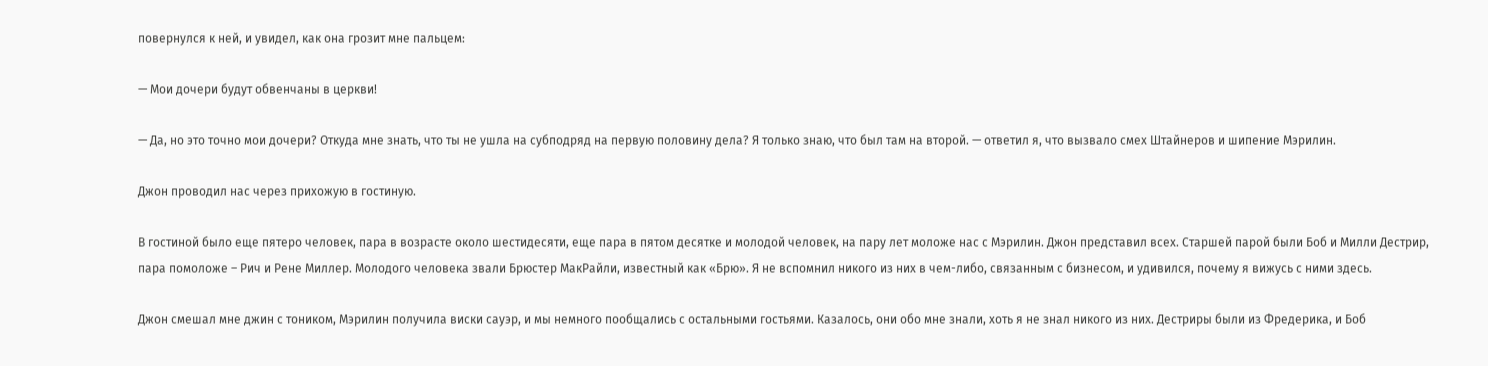повернулся к ней, и увидел, как она грозит мне пальцем:

— Мои дочери будут обвенчаны в церкви!

— Да, но это точно мои дочери? Откуда мне знать, что ты не ушла на субподряд на первую половину дела? Я только знаю, что был там на второй. — ответил я, что вызвало смех Штайнеров и шипение Мэрилин.

Джон проводил нас через прихожую в гостиную.

В гостиной было еще пятеро человек, пара в возрасте около шестидесяти, еще пара в пятом десятке и молодой человек, на пару лет моложе нас с Мэрилин. Джон представил всех. Старшей парой были Боб и Милли Дестрир, пара помоложе – Рич и Рене Миллер. Молодого человека звали Брюстер МакРайли, известный как «Брю». Я не вспомнил никого из них в чем-либо, связанным с бизнесом, и удивился, почему я вижусь с ними здесь.

Джон смешал мне джин с тоником, Мэрилин получила виски сауэр, и мы немного пообщались с остальными гостьями. Казалось, они обо мне знали, хоть я не знал никого из них. Дестриры были из Фредерика, и Боб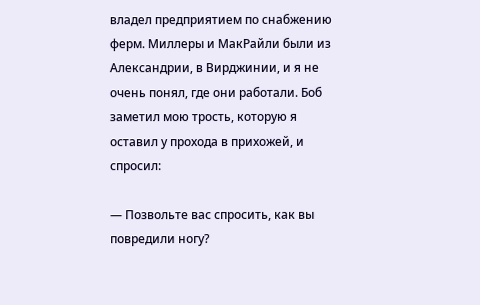владел предприятием по снабжению ферм. Миллеры и МакРайли были из Александрии, в Вирджинии, и я не очень понял, где они работали. Боб заметил мою трость, которую я оставил у прохода в прихожей, и спросил:

— Позвольте вас спросить, как вы повредили ногу?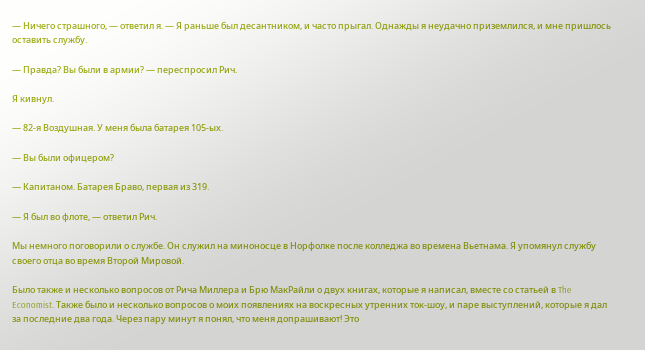— Ничего страшного, — ответил я. — Я раньше был десантником, и часто прыгал. Однажды я неудачно приземлился, и мне пришлось оставить службу.

— Правда? Вы были в армии? — переспросил Рич.

Я кивнул.

— 82-я Воздушная. У меня была батарея 105-ых.

— Вы были офицером?

— Капитаном. Батарея Браво, первая из 319.

— Я был во флоте, — ответил Рич.

Мы немного поговорили о службе. Он служил на миноносце в Норфолке после колледжа во времена Вьетнама. Я упомянул службу своего отца во время Второй Мировой.

Было также и несколько вопросов от Рича Миллера и Брю МакРайли о двух книгах, которые я написал, вместе со статьей в The Economist. Также было и несколько вопросов о моих появлениях на воскресных утренних ток-шоу, и паре выступлений, которые я дал за последние два года. Через пару минут я понял, что меня допрашивают! Это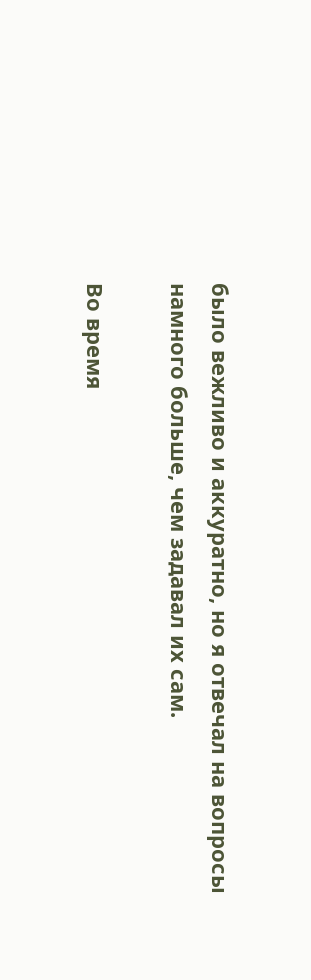было вежливо и аккуратно, но я отвечал на вопросы намного больше, чем задавал их сам.

Во время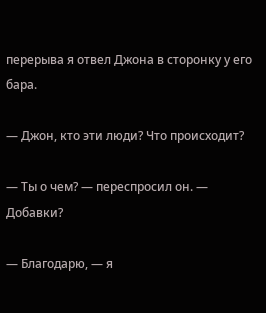перерыва я отвел Джона в сторонку у его бара.

— Джон, кто эти люди? Что происходит?

— Ты о чем? — переспросил он. — Добавки?

— Благодарю, — я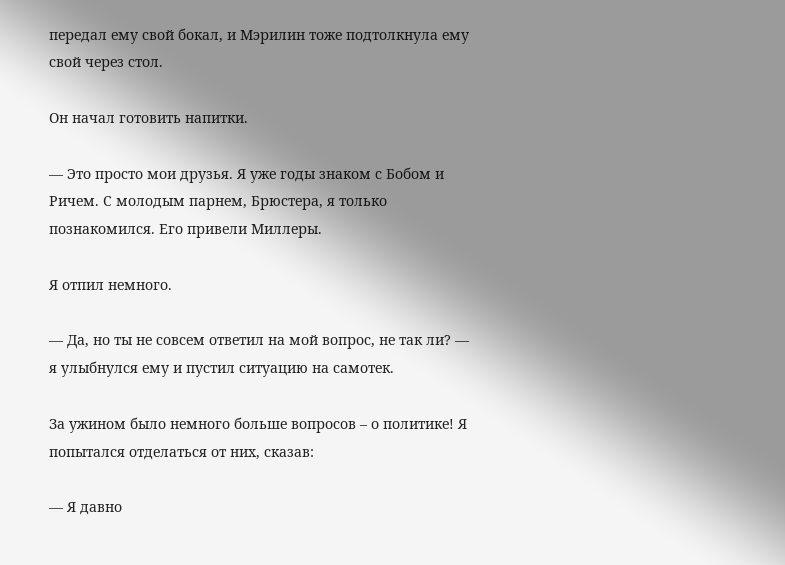передал ему свой бокал, и Мэрилин тоже подтолкнула ему свой через стол.

Он начал готовить напитки.

— Это просто мои друзья. Я уже годы знаком с Бобом и Ричем. С молодым парнем, Брюстера, я только познакомился. Его привели Миллеры.

Я отпил немного.

— Да, но ты не совсем ответил на мой вопрос, не так ли? — я улыбнулся ему и пустил ситуацию на самотек.

За ужином было немного больше вопросов – о политике! Я попытался отделаться от них, сказав:

— Я давно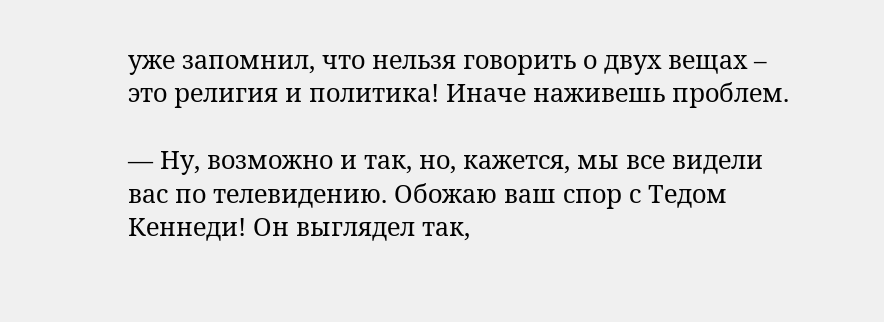уже запомнил, что нельзя говорить о двух вещах – это религия и политика! Иначе наживешь проблем.

— Ну, возможно и так, но, кажется, мы все видели вас по телевидению. Обожаю ваш спор с Тедом Кеннеди! Он выглядел так,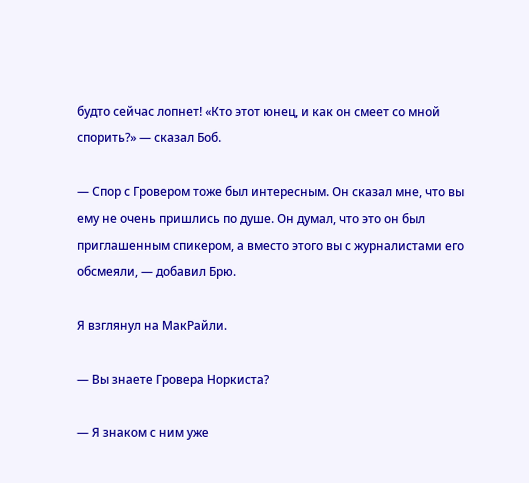будто сейчас лопнет! «Кто этот юнец, и как он смеет со мной спорить?» — сказал Боб.

— Спор с Гровером тоже был интересным. Он сказал мне, что вы ему не очень пришлись по душе. Он думал, что это он был приглашенным спикером, а вместо этого вы с журналистами его обсмеяли, — добавил Брю.

Я взглянул на МакРайли.

— Вы знаете Гровера Норкиста?

— Я знаком с ним уже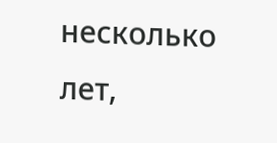несколько лет,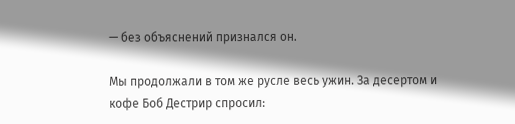— без объяснений признался он.

Мы продолжали в том же русле весь ужин. За десертом и кофе Боб Дестрир спросил: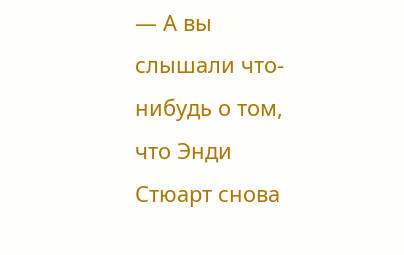— А вы слышали что-нибудь о том, что Энди Стюарт снова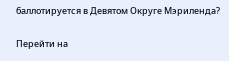баллотируется в Девятом Округе Мэриленда?

Перейти на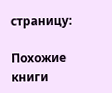страницу:

Похожие книги